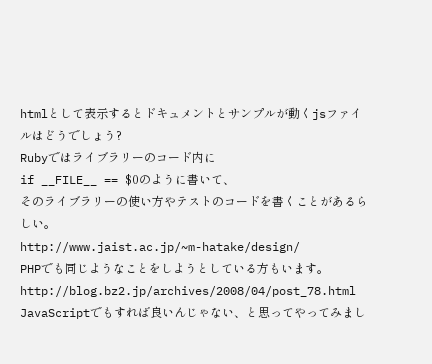htmlとして表示するとドキュメントとサンプルが動くjsファイルはどうでしょう?
Rubyではライブラリーのコード内に
if __FILE__ == $0のように書いて、
そのライブラリーの使い方やテストのコードを書くことがあるらしい。
http://www.jaist.ac.jp/~m-hatake/design/
PHPでも同じようなことをしようとしている方もいます。
http://blog.bz2.jp/archives/2008/04/post_78.html
JavaScriptでもすれば良いんじゃない、と思ってやってみまし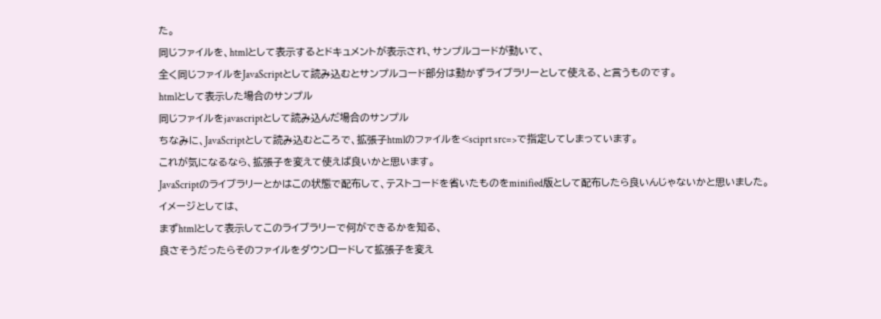た。
同じファイルを、htmlとして表示するとドキュメントが表示され、サンプルコードが動いて、
全く同じファイルをJavaScriptとして読み込むとサンプルコード部分は動かずライブラリーとして使える、と言うものです。
htmlとして表示した場合のサンプル
同じファイルをjavascriptとして読み込んだ場合のサンプル
ちなみに、JavaScriptとして読み込むところで、拡張子htmlのファイルを<sciprt src=>で指定してしまっています。
これが気になるなら、拡張子を変えて使えば良いかと思います。
JavaScriptのライブラリーとかはこの状態で配布して、テストコードを省いたものをminified版として配布したら良いんじゃないかと思いました。
イメージとしては、
まずhtmlとして表示してこのライブラリーで何ができるかを知る、
良さそうだったらそのファイルをダウンロードして拡張子を変え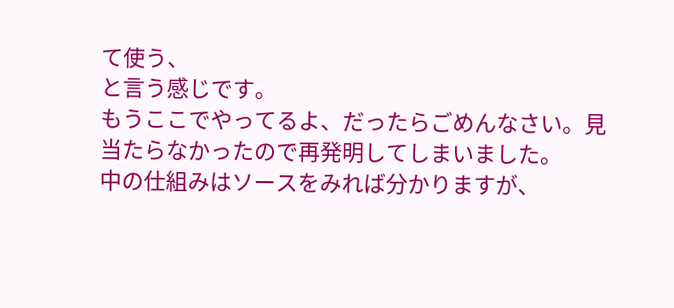て使う、
と言う感じです。
もうここでやってるよ、だったらごめんなさい。見当たらなかったので再発明してしまいました。
中の仕組みはソースをみれば分かりますが、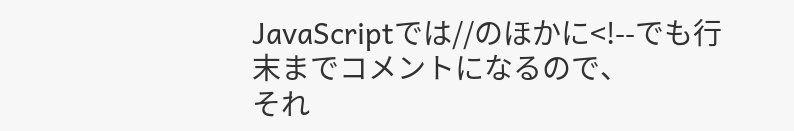JavaScriptでは//のほかに<!--でも行末までコメントになるので、
それ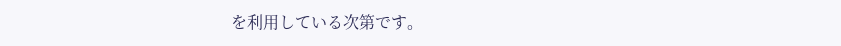を利用している次第です。